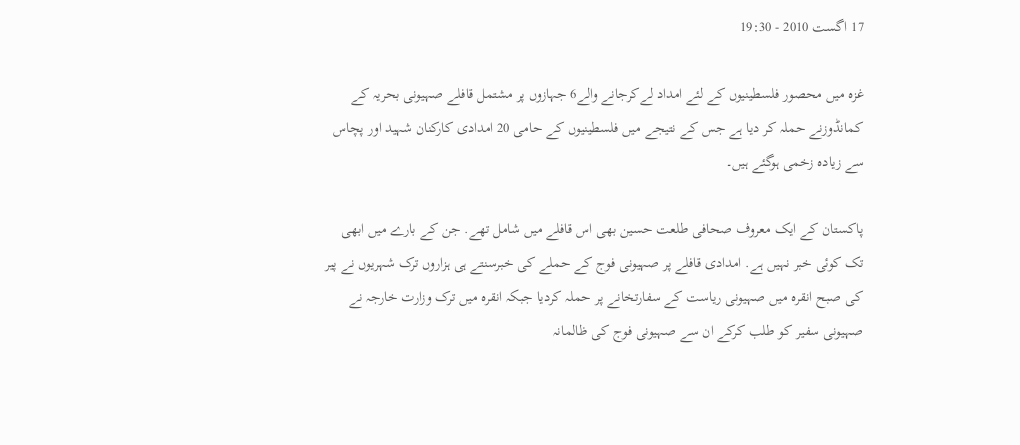17 اگست 2010 - 19:30

غزہ میں محصور فلسطینیوں کے لئے امداد لےکرجانے والے6 جہازوں پر مشتمل قافلے صہیونی بحریہ کے کمانڈوزنے حملہ کر دیا ہے جس کے نتیجے میں فلسطینیوں کے حامی 20 امدادی کارکنان شہید اور پچاس سے زیادہ زخمی ہوگئے ہیں۔

پاکستان کے ایک معروف صحافی طلعت حسین بھی اس قافلے میں شامل تھے. جن کے بارے میں ابھی تک کوئی خبر نہیں ہے. امدادی قافلے پر صہیونی فوج کے حملے کی خبرسنتے ہی ہزاروں ترک شہریوں نے پیر کی صبح انقرہ میں صہیونی ریاست کے سفارتخانے پر حملہ کردیا جبکہ انقرہ میں ترک وزارت خارجہ نے صہیونی سفیر کو طلب کرکے ان سے صہیونی فوج کی ظالمانہ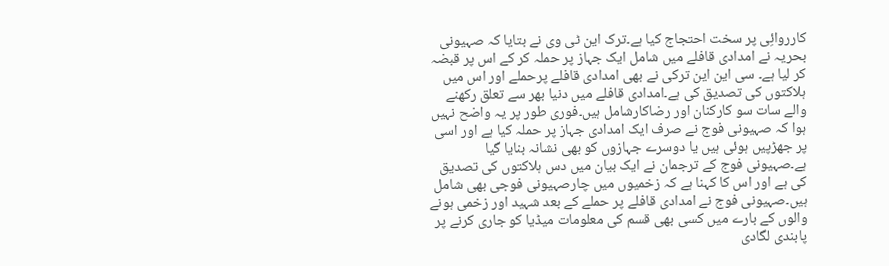کارروائِی پر سخت احتجاج کیا ہے۔ترک این ٹی وی نے بتایا کہ صہیونی بحریہ نے امدادی قافلے میں شامل ایک جہاز پر حملہ کر کے اس پر قبضہ کر لیا ہے۔ سی این این ترکی نے بھی امدادی قافلے پرحملے اور اس میں ہلاکتوں کی تصدیق کی ہے۔امدادی قافلے میں دنیا بھر سے تعلق رکھنے والے سات سو کارکنان اور رضاکارشامل ہیں۔فوری طور پر یہ واضح نہیں ہوا کہ صہیونی فوج نے صرف ایک امدادی جہاز پر حملہ کیا ہے اور اسی پر جھڑپیں ہوئی ہیں یا دوسرے جہازوں کو بھی نشانہ بنایا گیا ہے۔صہیونی فوج کے ترجمان نے ایک بیان میں دس ہلاکتوں کی تصدیق کی ہے اور اس کا کہنا ہے کہ زخمیوں میں چارصہیونی فوجی بھی شامل ہیں۔صہیونی فوج نے امدادی قافلے پر حملے کے بعد شہید اور زخمی ہونے والوں کے بارے میں کسی بھی قسم کی معلومات میڈیا کو جاری کرنے پر پابندی لگادی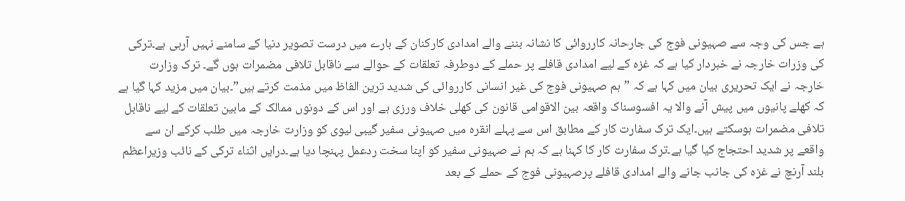ہے جس کی وجہ سے صہیونی فوج کی جارحانہ کارروائی کا نشانہ بننے والے امدادی کارکنان کے بارے میں درست تصویر دنیا کے سامنے نہیں آرہی ہے۔ترکی کی وزرات خارجہ نے خبردار کیا ہے کہ غزہ کے لیے امدادی قافلے پر حملے کے دوطرفہ تعلقات کے حوالے سے ناقابل تلافی مضمرات ہوں گے۔ ترک وزارت خارجہ نے ایک تحریری بیان میں کہا ہے کہ ”ہم صہیونی فوج کی غیر انسانی کارروائی کی شدید ترین الفاظ میں مذمت کرتے ہیں”۔بیان میں مزید کہا گیا ہے کہ کھلے پانیوں میں پیش آنے والا یہ افسوسناک واقعہ بین الاقوامی قانون کی کھلی خلاف ورزی ہے اور اس کے دونوں ممالک کے مابین تعلقات کے لیے ناقابل تلافی مضمرات ہوسکتے ہیں۔ایک ترک سفارت کار کے مطابق اس سے پہلے انقرہ میں صہیونی سفیر گیبی لیوی کو وزارت خارجہ میں طلب کرکے ان سے واقعے پر شدید احتجاج کیا گیا ہے۔ترک سفارت کار کا کہنا ہے کہ ہم نے صہیونی سفیر کو اپنا سخت ردعمل پہنچا دیا ہے۔درایں اثناء ترکی کے نائب وزیراعظم بلند آرنچ نے غزہ کی جانب جانے والے امدادی قافلے پرصہیونی فوج کے حملے کے بعد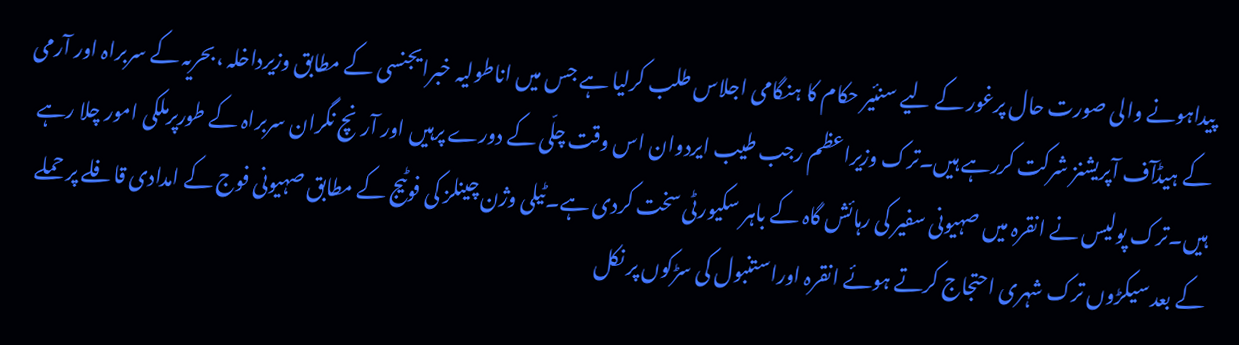پیداہونے والی صورت حال پرغور کے لیے سنئیر حکام کا ہنگامی اجلاس طلب کرلیا ہے جس میں اناطولیہ خبرایجنسی کے مطابق وزیرداخلہ ،بحریہ کے سربراہ اور آرمی کے ہیڈآف آپریشنز شرکت کررہے ہیں۔ترک وزیراعظم رجب طیب ایردوان اس وقت چلّی کے دورے پرہیں اور آرنچ نگران سربراہ کے طورپرملکی امور چلا رہے ہیں۔ترک پولیس نے انقرہ میں صہیونی سفیر کی رہائش گاہ کے باہر سکیورٹی سخت کردی ہے۔ٹیلی وژن چینلز کی فوٹیج کے مطابق صہیونی فوج کے امدادی قافلے پر حملے کے بعد سیکڑوں ترک شہری احتجاج کرتے ہوئے انقرہ اوراستنبول کی سڑکوں پر نکل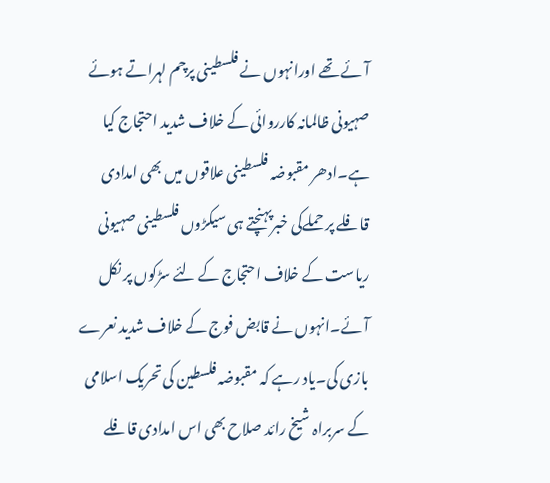آئے تھے اورانہوں نے فلسطینی پرچم لہراتے ہوئے صہیونی ظالمانہ کارروائی کے خلاف شدید احتجاج کیا ہے۔ادھر مقبوضہ فلسطینی علاقوں میں بھی امدادی قافلے پر حملےکی خبرپہنچتے ہی سیکڑوں فلسطینی صہیونی ریاست کے خلاف احتجاج کے لئے سڑکوں پر نکل آئے۔انہوں نے قابض فوج کے خلاف شدید نعرے بازی کی۔یاد رہے کہ مقبوضہ فلسطین کی تحریک اسلامی کے سربراہ شیخ رائد صلاح بھی اس امدادی قافلے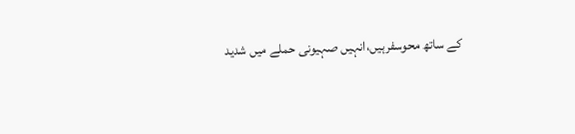کے ساتھ محوسفرہیں،انہیں صہیونی حملے میں شدید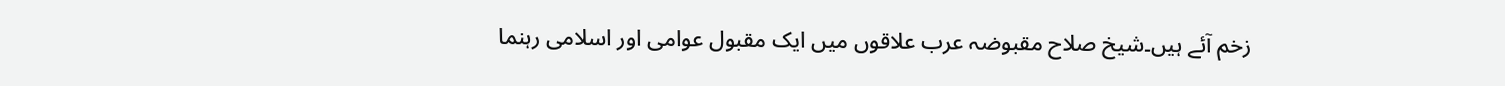زخم آئے ہیں۔شیخ صلاح مقبوضہ عرب علاقوں میں ایک مقبول عوامی اور اسلامی رہنما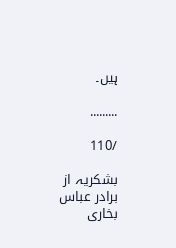ہیں۔

.........

/110

بشکریہ از برادر عباس بخاری